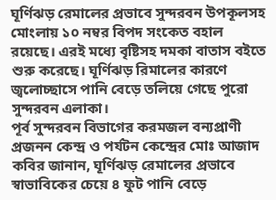ঘূর্ণিঝড় রেমালের প্রভাবে সুন্দরবন উপকূলসহ মোংলায় ১০ নম্বর বিপদ সংকেত বহাল রয়েছে। এরই মধ্যে বৃষ্টিসহ দমকা বাতাস বইতে শুরু করেছে। ঘূর্ণিঝড় রিমালের কারণে জ্বলোচ্ছাসে পানি বেড়ে তলিয়ে গেছে পুরো সুন্দরবন এলাকা।
পূর্ব সুন্দরবন বিভাগের করমজল বন্যপ্রাণী প্রজনন কেন্দ্র ও পর্যটন কেন্দ্রের মোঃ আজাদ কবির জানান, ঘূর্ণিঝড় রেমালের প্রভাবে স্বাভাবিকের চেয়ে ৪ ফুট পানি বেড়ে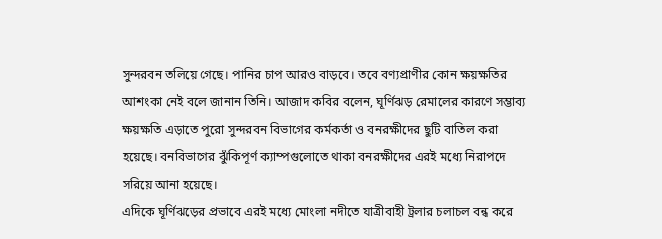সুন্দরবন তলিয়ে গেছে। পানির চাপ আরও বাড়বে। তবে বণ্যপ্রাণীর কোন ক্ষয়ক্ষতির আশংকা নেই বলে জানান তিনি। আজাদ কবির বলেন, ঘূর্ণিঝড় রেমালের কারণে সম্ভাব্য ক্ষয়ক্ষতি এড়াতে পুরো সুন্দরবন বিভাগের কর্মকর্তা ও বনরক্ষীদের ছুটি বাতিল করা হয়েছে। বনবিভাগের ঝুঁকিপূর্ণ ক্যাম্পগুলোতে থাকা বনরক্ষীদের এরই মধ্যে নিরাপদে সরিয়ে আনা হয়েছে।
এদিকে ঘূর্ণিঝড়ের প্রভাবে এরই মধ্যে মোংলা নদীতে যাত্রীবাহী ট্রলার চলাচল বন্ধ করে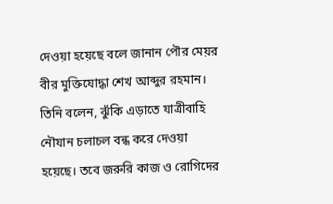দেওয়া হয়েছে বলে জানান পৌর মেয়র বীর মুক্তিযোদ্ধা শেখ আব্দুর রহমান। তিনি বলেন, ঝুঁকি এড়াতে যাত্রীবাহি নৌযান চলাচল বন্ধ করে দেওয়া হয়েছে। তবে জরুরি কাজ ও রোগিদের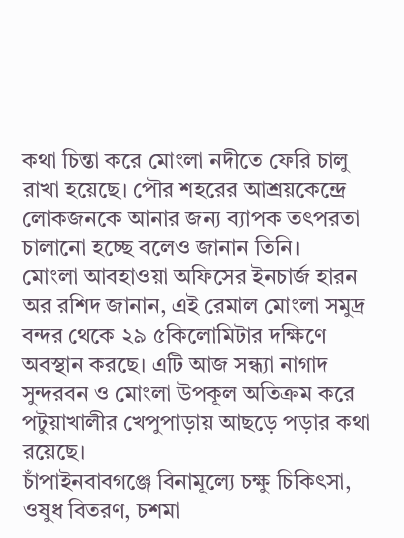কথা চিন্তা করে মোংলা নদীতে ফেরি চালু রাখা হয়েছে। পৌর শহরের আশ্রয়কেন্দ্রে লোকজনকে আনার জন্য ব্যাপক তৎপরতা চালানো হচ্ছে বলেও জানান তিনি।
মোংলা আবহাওয়া অফিসের ইনচার্জ হারন অর রশিদ জানান, এই রেমাল মোংলা সমুদ্র বন্দর থেকে ২৯ ৫কিলোমিটার দক্ষিণে অবস্থান করছে। এটি আজ সন্ধ্যা নাগাদ সুন্দরবন ও মোংলা উপকূল অতিক্রম করে পটুয়াখালীর খেপুপাড়ায় আছড়ে পড়ার কথা রয়েছে।
চাঁপাইনবাবগঞ্জে বিনামূল্যে চক্ষু চিকিৎসা, ওষুধ বিতরণ, চশমা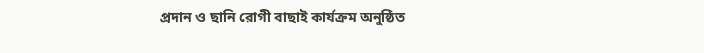প্রদান ও ছানি রোগী বাছাই কার্যক্রম অনুষ্ঠিত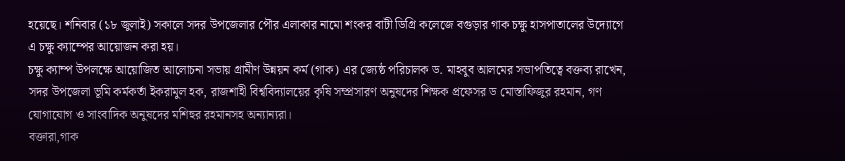হয়েছে। শনিবার (১৮ জুলাই) সকালে সদর উপজেলার পৌর এলাকার নামো শংকর বাটী ডিগ্রি কলেজে বগুড়ার গাক চক্ষু হাসপাতালের উদ্যোগে এ চক্ষু ক্যাম্পের আয়োজন করা হয়।
চক্ষু ক্যাম্প উপলক্ষে আয়োজিত আলোচনা সভায় গ্রামীণ উন্নয়ন কর্ম (গাক) এর জ্যেষ্ঠ পরিচালক ড. মাহবুব আলমের সভাপতিত্বে বক্তব্য রাখেন, সদর উপজেলা ভূমি কর্মকর্তা ইকরামুল হক, রাজশাহী বিশ্ববিদ্যালয়ের কৃষি সম্প্রসারণ অনুষদের শিক্ষক প্রফেসর ড মোস্তাফিজুর রহমান, গণ যোগাযোগ ও সাংবাদিক অনুষদের মশিহুর রহমানসহ অন্যান্যরা।
বক্তারা,গাক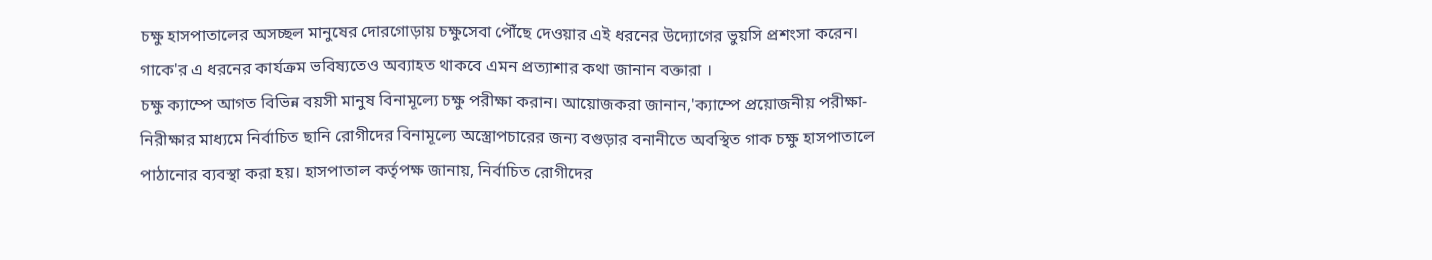চক্ষু হাসপাতালের অসচ্ছল মানুষের দোরগোড়ায় চক্ষুসেবা পৌঁছে দেওয়ার এই ধরনের উদ্যোগের ভুয়সি প্রশংসা করেন। গাকে'র এ ধরনের কার্যক্রম ভবিষ্যতেও অব্যাহত থাকবে এমন প্রত্যাশার কথা জানান বক্তারা ।
চক্ষু ক্যাম্পে আগত বিভিন্ন বয়সী মানুষ বিনামূল্যে চক্ষু পরীক্ষা করান। আয়োজকরা জানান,'ক্যাম্পে প্রয়োজনীয় পরীক্ষা-নিরীক্ষার মাধ্যমে নির্বাচিত ছানি রোগীদের বিনামূল্যে অস্ত্রোপচারের জন্য বগুড়ার বনানীতে অবস্থিত গাক চক্ষু হাসপাতালে পাঠানোর ব্যবস্থা করা হয়। হাসপাতাল কর্তৃপক্ষ জানায়, নির্বাচিত রোগীদের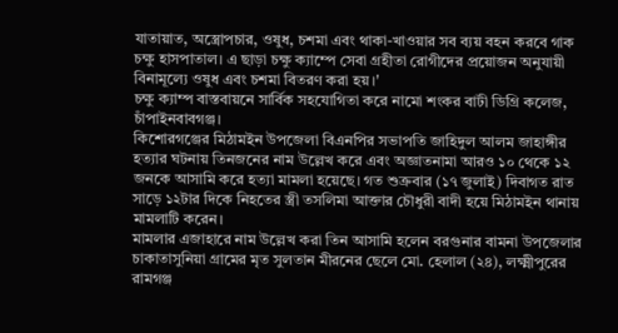যাতায়াত, অস্ত্রোপচার, ওষুধ, চশমা এবং থাকা-খাওয়ার সব ব্যয় বহন করবে গাক চক্ষু হাসপাতাল। এ ছাড়া চক্ষু ক্যাম্পে সেবা গ্রহীতা রোগীদের প্রয়োজন অনুযায়ী বিনামূল্যে ওষুধ এবং চশমা বিতরণ করা হয়।'
চক্ষু ক্যাম্প বাস্তবায়নে সার্বিক সহযোগিতা করে নামো শংকর বাটী ডিগ্রি কলেজ, চাঁপাইনবাবগঞ্জ।
কিশোরগঞ্জের মিঠামইন উপজেলা বিএনপির সভাপতি জাহিদুল আলম জাহাঙ্গীর হত্যার ঘটনায় তিনজনের নাম উল্লেখ করে এবং অজ্ঞাতনামা আরও ১০ থেকে ১২ জনকে আসামি করে হত্যা মামলা হয়েছে। গত শুক্রবার (১৭ জুলাই) দিবাগত রাত সাড়ে ১২টার দিকে নিহতের স্ত্রী তসলিমা আক্তার চৌধুরী বাদী হয়ে মিঠামইন থানায় মামলাটি করেন।
মামলার এজাহারে নাম উল্লেখ করা তিন আসামি হলেন বরগুনার বামনা উপজেলার চাকাতাসুনিয়া গ্রামের মৃত সুলতান মীরনের ছেলে মো. হেলাল (২৪), লক্ষ্মীপুরের রামগঞ্জ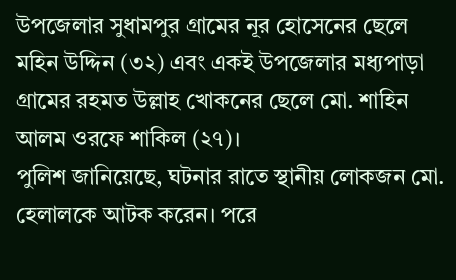উপজেলার সুধামপুর গ্রামের নূর হোসেনের ছেলে মহিন উদ্দিন (৩২) এবং একই উপজেলার মধ্যপাড়া গ্রামের রহমত উল্লাহ খোকনের ছেলে মো. শাহিন আলম ওরফে শাকিল (২৭)।
পুলিশ জানিয়েছে, ঘটনার রাতে স্থানীয় লোকজন মো. হেলালকে আটক করেন। পরে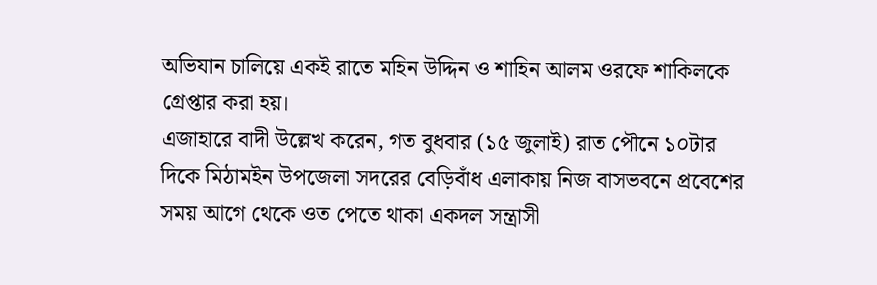অভিযান চালিয়ে একই রাতে মহিন উদ্দিন ও শাহিন আলম ওরফে শাকিলকে গ্রেপ্তার করা হয়।
এজাহারে বাদী উল্লেখ করেন, গত বুধবার (১৫ জুলাই) রাত পৌনে ১০টার দিকে মিঠামইন উপজেলা সদরের বেড়িবাঁধ এলাকায় নিজ বাসভবনে প্রবেশের সময় আগে থেকে ওত পেতে থাকা একদল সন্ত্রাসী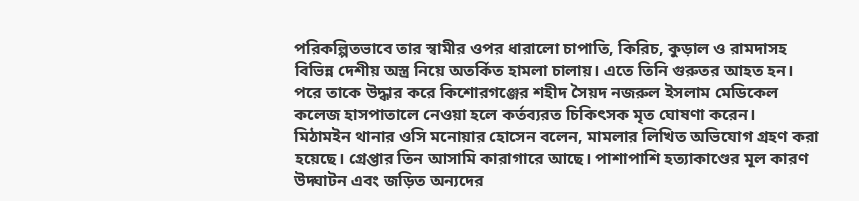পরিকল্পিতভাবে তার স্বামীর ওপর ধারালো চাপাতি, কিরিচ, কুড়াল ও রামদাসহ বিভিন্ন দেশীয় অস্ত্র নিয়ে অতর্কিত হামলা চালায়। এতে তিনি গুরুতর আহত হন।
পরে তাকে উদ্ধার করে কিশোরগঞ্জের শহীদ সৈয়দ নজরুল ইসলাম মেডিকেল কলেজ হাসপাতালে নেওয়া হলে কর্তব্যরত চিকিৎসক মৃত ঘোষণা করেন।
মিঠামইন থানার ওসি মনোয়ার হোসেন বলেন, মামলার লিখিত অভিযোগ গ্রহণ করা হয়েছে। গ্রেপ্তার তিন আসামি কারাগারে আছে। পাশাপাশি হত্যাকাণ্ডের মূল কারণ উদ্ঘাটন এবং জড়িত অন্যদের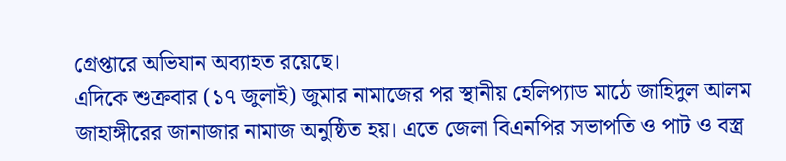গ্রেপ্তারে অভিযান অব্যাহত রয়েছে।
এদিকে শুক্রবার (১৭ জুলাই) জুমার নামাজের পর স্থানীয় হেলিপ্যাড মাঠে জাহিদুল আলম জাহাঙ্গীরের জানাজার নামাজ অনুষ্ঠিত হয়। এতে জেলা বিএনপির সভাপতি ও পাট ও বস্ত্র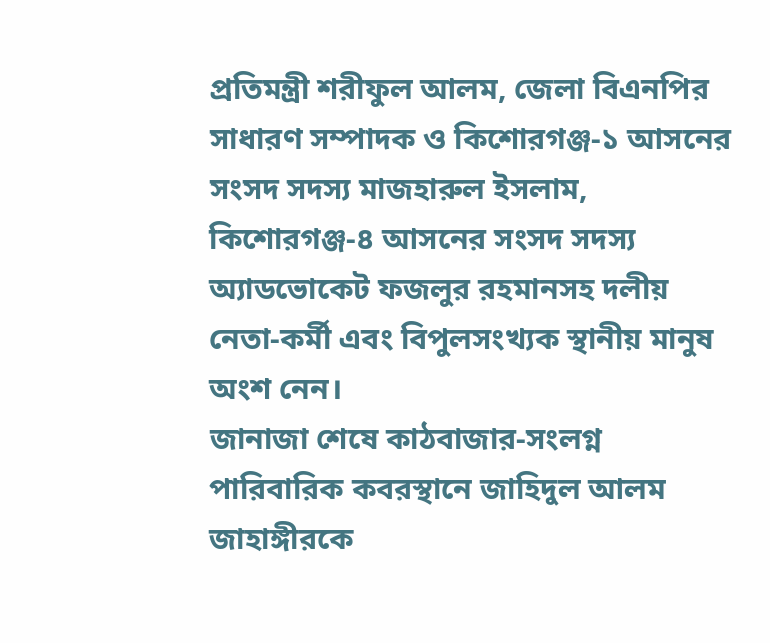প্রতিমন্ত্রী শরীফুল আলম, জেলা বিএনপির সাধারণ সম্পাদক ও কিশোরগঞ্জ-১ আসনের সংসদ সদস্য মাজহারুল ইসলাম, কিশোরগঞ্জ-৪ আসনের সংসদ সদস্য অ্যাডভোকেট ফজলুর রহমানসহ দলীয় নেতা-কর্মী এবং বিপুলসংখ্যক স্থানীয় মানুষ অংশ নেন।
জানাজা শেষে কাঠবাজার-সংলগ্ন পারিবারিক কবরস্থানে জাহিদুল আলম জাহাঙ্গীরকে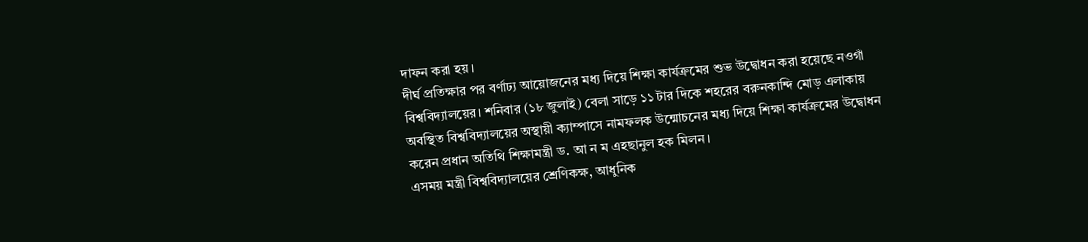দাফন করা হয়।
দীর্ঘ প্রতিক্ষার পর বর্ণাঢ্য আয়োজনের মধ্য দিয়ে শিক্ষা কার্যক্রমের শুভ উদ্বোধন করা হয়েছে নওগাঁ বিশ্ববিদ্যালয়ের। শনিবার (১৮ জুলাই) বেলা সাড়ে ১১ টার দিকে শহরের বরুনকান্দি মোড় এলাকায় অবস্থিত বিশ্ববিদ্যালয়ের অস্থায়ী ক্যাম্পাসে নামফলক উন্মোচনের মধ্য দিয়ে শিক্ষা কার্যক্রমের উদ্বোধন করেন প্রধান অতিথি শিক্ষামন্ত্রী ড. আ ন ম এহছানুল হক মিলন।
এসময় মন্ত্রী বিশ্ববিদ্যালয়ের শ্রেণিকক্ষ, আধুনিক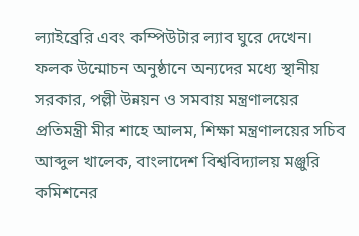ল্যাইব্রেরি এবং কম্পিউটার ল্যাব ঘুরে দেখেন।
ফলক উন্মোচন অনুষ্ঠানে অন্যদের মধ্যে স্থানীয় সরকার, পল্লী উন্নয়ন ও সমবায় মন্ত্রণালয়ের প্রতিমন্ত্রী মীর শাহে আলম, শিক্ষা মন্ত্রণালয়ের সচিব আব্দুল খালেক, বাংলাদেশ বিশ্ববিদ্যালয় মঞ্জুরি কমিশনের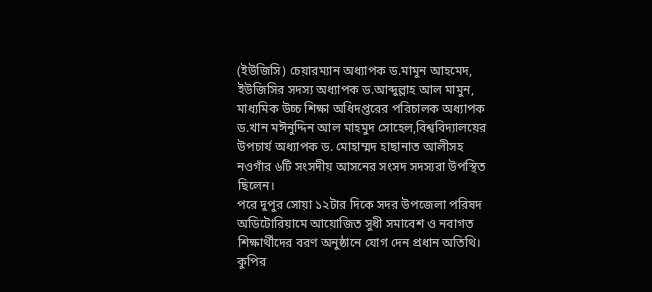(ইউজিসি) চেয়ারম্যান অধ্যাপক ড.মামুন আহমেদ, ইউজিসির সদস্য অধ্যাপক ড.আব্দুল্লাহ আল মামুন, মাধ্যমিক উচ্চ শিক্ষা অধিদপ্তরের পরিচালক অধ্যাপক ড.খান মঈনুদ্দিন আল মাহমুদ সোহেল,বিশ্ববিদ্যালয়ের উপচার্য অধ্যাপক ড. মোহাম্মদ হাছানাত আলীসহ নওগাঁর ৬টি সংসদীয় আসনের সংসদ সদস্যরা উপস্থিত ছিলেন।
পরে দুপুর সোয়া ১২টার দিকে সদর উপজেলা পরিষদ অডিটোরিয়ামে আয়োজিত সুধী সমাবেশ ও নবাগত শিক্ষার্থীদের বরণ অনুষ্ঠানে যোগ দেন প্রধান অতিথি।
কুপির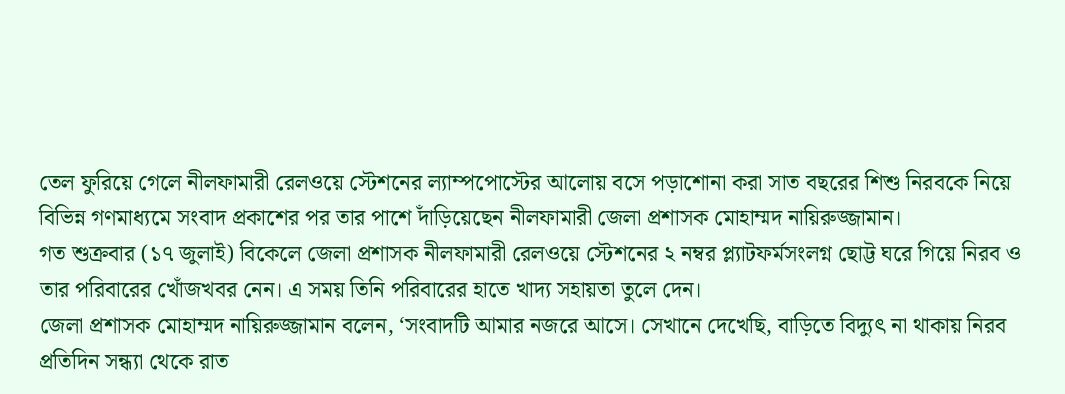তেল ফুরিয়ে গেলে নীলফামারী রেলওয়ে স্টেশনের ল্যাম্পপোস্টের আলোয় বসে পড়াশোনা করা সাত বছরের শিশু নিরবকে নিয়ে বিভিন্ন গণমাধ্যমে সংবাদ প্রকাশের পর তার পাশে দাঁড়িয়েছেন নীলফামারী জেলা প্রশাসক মোহাম্মদ নায়িরুজ্জামান।
গত শুক্রবার (১৭ জুলাই) বিকেলে জেলা প্রশাসক নীলফামারী রেলওয়ে স্টেশনের ২ নম্বর প্ল্যাটফর্মসংলগ্ন ছোট্ট ঘরে গিয়ে নিরব ও তার পরিবারের খোঁজখবর নেন। এ সময় তিনি পরিবারের হাতে খাদ্য সহায়তা তুলে দেন।
জেলা প্রশাসক মোহাম্মদ নায়িরুজ্জামান বলেন, ‘সংবাদটি আমার নজরে আসে। সেখানে দেখেছি, বাড়িতে বিদ্যুৎ না থাকায় নিরব প্রতিদিন সন্ধ্যা থেকে রাত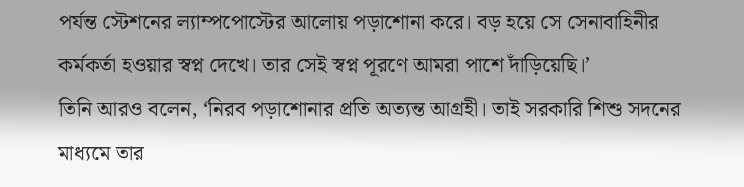পর্যন্ত স্টেশনের ল্যাম্পপোস্টের আলোয় পড়াশোনা করে। বড় হয়ে সে সেনাবাহিনীর কর্মকর্তা হওয়ার স্বপ্ন দেখে। তার সেই স্বপ্ন পূরণে আমরা পাশে দাঁড়িয়েছি।’
তিনি আরও বলেন, ‘নিরব পড়াশোনার প্রতি অত্যন্ত আগ্রহী। তাই সরকারি শিশু সদনের মাধ্যমে তার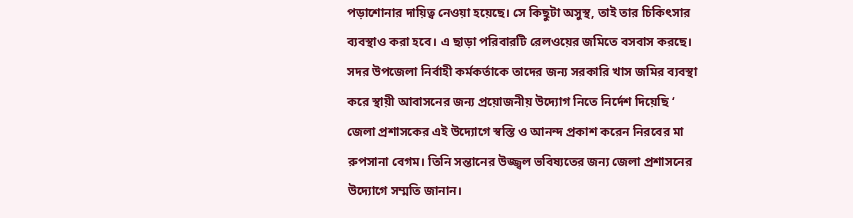পড়াশোনার দায়িত্ব নেওয়া হয়েছে। সে কিছুটা অসুস্থ, তাই তার চিকিৎসার ব্যবস্থাও করা হবে। এ ছাড়া পরিবারটি রেলওয়ের জমিতে বসবাস করছে। সদর উপজেলা নির্বাহী কর্মকর্তাকে তাদের জন্য সরকারি খাস জমির ব্যবস্থা করে স্থায়ী আবাসনের জন্য প্রয়োজনীয় উদ্যোগ নিতে নির্দেশ দিয়েছি ‘
জেলা প্রশাসকের এই উদ্যোগে স্বস্তি ও আনন্দ প্রকাশ করেন নিরবের মা রুপসানা বেগম। তিনি সন্তানের উজ্জ্বল ভবিষ্যতের জন্য জেলা প্রশাসনের উদ্যোগে সম্মতি জানান।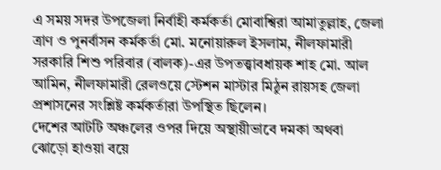এ সময় সদর উপজেলা নির্বাহী কর্মকর্তা মোবাশ্বিরা আমাতুল্লাহ, জেলা ত্রাণ ও পুনর্বাসন কর্মকর্তা মো. মনোয়ারুল ইসলাম, নীলফামারী সরকারি শিশু পরিবার (বালক)-এর উপতত্ত্বাবধায়ক শাহ মো. আল আমিন, নীলফামারী রেলওয়ে স্টেশন মাস্টার মিঠুন রায়সহ জেলা প্রশাসনের সংশ্লিষ্ট কর্মকর্তারা উপস্থিত ছিলেন।
দেশের আটটি অঞ্চলের ওপর দিয়ে অস্থায়ীভাবে দমকা অথবা ঝোড়ো হাওয়া বয়ে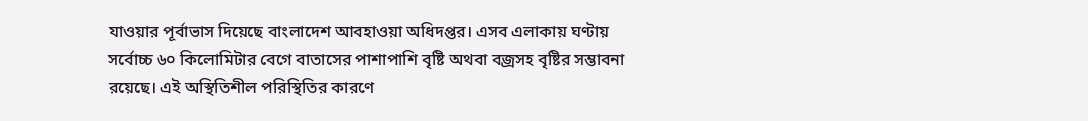যাওয়ার পূর্বাভাস দিয়েছে বাংলাদেশ আবহাওয়া অধিদপ্তর। এসব এলাকায় ঘণ্টায় সর্বোচ্চ ৬০ কিলোমিটার বেগে বাতাসের পাশাপাশি বৃষ্টি অথবা বজ্রসহ বৃষ্টির সম্ভাবনা রয়েছে। এই অস্থিতিশীল পরিস্থিতির কারণে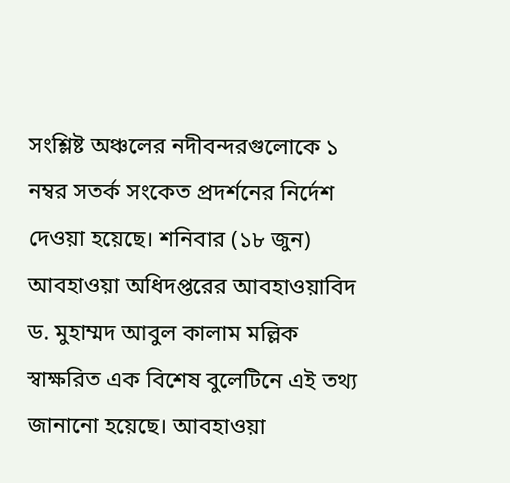সংশ্লিষ্ট অঞ্চলের নদীবন্দরগুলোকে ১ নম্বর সতর্ক সংকেত প্রদর্শনের নির্দেশ দেওয়া হয়েছে। শনিবার (১৮ জুন) আবহাওয়া অধিদপ্তরের আবহাওয়াবিদ ড. মুহাম্মদ আবুল কালাম মল্লিক স্বাক্ষরিত এক বিশেষ বুলেটিনে এই তথ্য জানানো হয়েছে। আবহাওয়া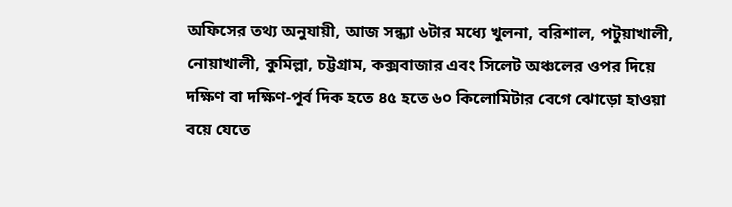অফিসের তথ্য অনুযায়ী, আজ সন্ধ্যা ৬টার মধ্যে খুলনা, বরিশাল, পটুয়াখালী, নোয়াখালী, কুমিল্লা, চট্টগ্রাম, কক্সবাজার এবং সিলেট অঞ্চলের ওপর দিয়ে দক্ষিণ বা দক্ষিণ-পূর্ব দিক হতে ৪৫ হতে ৬০ কিলোমিটার বেগে ঝোড়ো হাওয়া বয়ে যেতে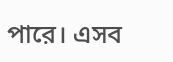পারে। এসব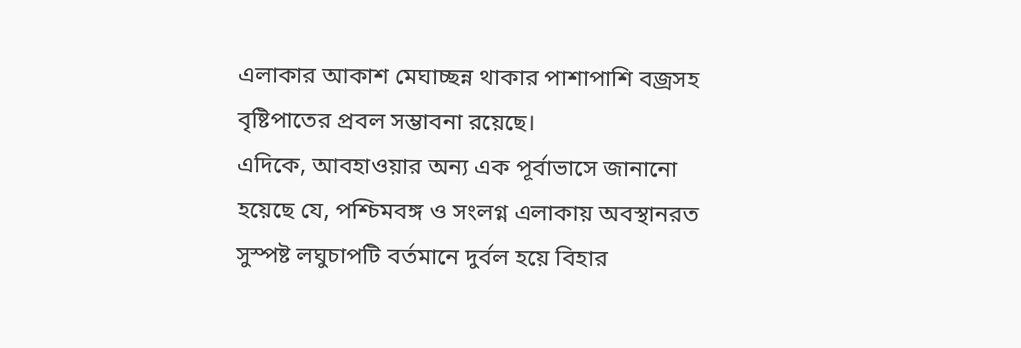এলাকার আকাশ মেঘাচ্ছন্ন থাকার পাশাপাশি বজ্রসহ বৃষ্টিপাতের প্রবল সম্ভাবনা রয়েছে।
এদিকে, আবহাওয়ার অন্য এক পূর্বাভাসে জানানো হয়েছে যে, পশ্চিমবঙ্গ ও সংলগ্ন এলাকায় অবস্থানরত সুস্পষ্ট লঘুচাপটি বর্তমানে দুর্বল হয়ে বিহার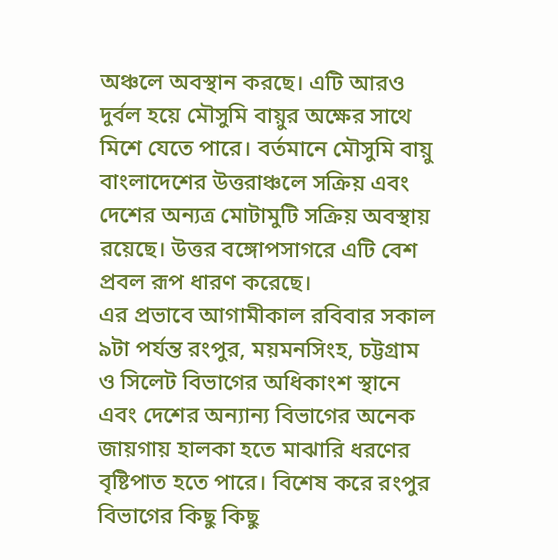অঞ্চলে অবস্থান করছে। এটি আরও দুর্বল হয়ে মৌসুমি বায়ুর অক্ষের সাথে মিশে যেতে পারে। বর্তমানে মৌসুমি বায়ু বাংলাদেশের উত্তরাঞ্চলে সক্রিয় এবং দেশের অন্যত্র মোটামুটি সক্রিয় অবস্থায় রয়েছে। উত্তর বঙ্গোপসাগরে এটি বেশ প্রবল রূপ ধারণ করেছে।
এর প্রভাবে আগামীকাল রবিবার সকাল ৯টা পর্যন্ত রংপুর, ময়মনসিংহ, চট্টগ্রাম ও সিলেট বিভাগের অধিকাংশ স্থানে এবং দেশের অন্যান্য বিভাগের অনেক জায়গায় হালকা হতে মাঝারি ধরণের বৃষ্টিপাত হতে পারে। বিশেষ করে রংপুর বিভাগের কিছু কিছু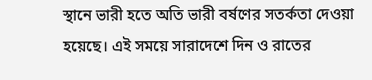স্থানে ভারী হতে অতি ভারী বর্ষণের সতর্কতা দেওয়া হয়েছে। এই সময়ে সারাদেশে দিন ও রাতের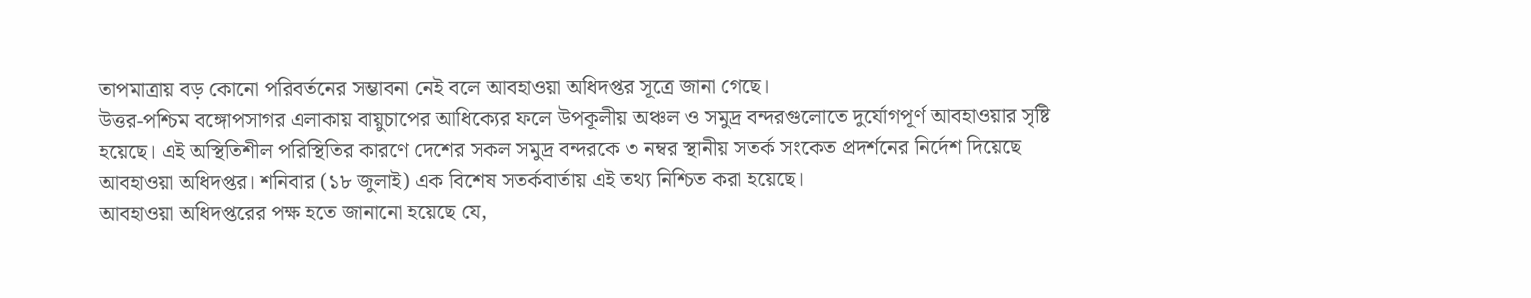তাপমাত্রায় বড় কোনো পরিবর্তনের সম্ভাবনা নেই বলে আবহাওয়া অধিদপ্তর সূত্রে জানা গেছে।
উত্তর-পশ্চিম বঙ্গোপসাগর এলাকায় বায়ুচাপের আধিক্যের ফলে উপকূলীয় অঞ্চল ও সমুদ্র বন্দরগুলোতে দুর্যোগপূর্ণ আবহাওয়ার সৃষ্টি হয়েছে। এই অস্থিতিশীল পরিস্থিতির কারণে দেশের সকল সমুদ্র বন্দরকে ৩ নম্বর স্থানীয় সতর্ক সংকেত প্রদর্শনের নির্দেশ দিয়েছে আবহাওয়া অধিদপ্তর। শনিবার (১৮ জুলাই) এক বিশেষ সতর্কবার্তায় এই তথ্য নিশ্চিত করা হয়েছে।
আবহাওয়া অধিদপ্তরের পক্ষ হতে জানানো হয়েছে যে,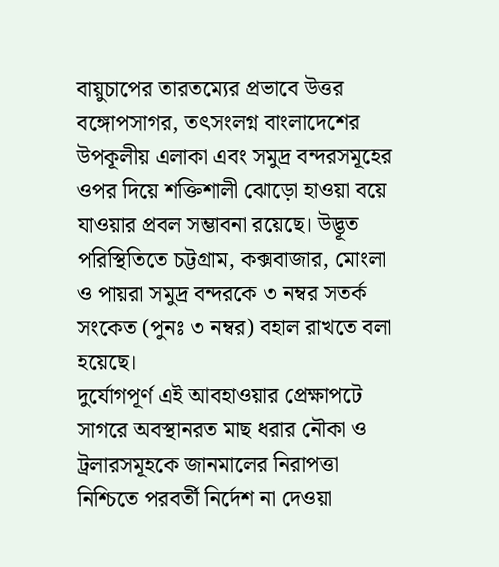বায়ুচাপের তারতম্যের প্রভাবে উত্তর বঙ্গোপসাগর, তৎসংলগ্ন বাংলাদেশের উপকূলীয় এলাকা এবং সমুদ্র বন্দরসমূহের ওপর দিয়ে শক্তিশালী ঝোড়ো হাওয়া বয়ে যাওয়ার প্রবল সম্ভাবনা রয়েছে। উদ্ভূত পরিস্থিতিতে চট্টগ্রাম, কক্সবাজার, মোংলা ও পায়রা সমুদ্র বন্দরকে ৩ নম্বর সতর্ক সংকেত (পুনঃ ৩ নম্বর) বহাল রাখতে বলা হয়েছে।
দুর্যোগপূর্ণ এই আবহাওয়ার প্রেক্ষাপটে সাগরে অবস্থানরত মাছ ধরার নৌকা ও ট্রলারসমূহকে জানমালের নিরাপত্তা নিশ্চিতে পরবর্তী নির্দেশ না দেওয়া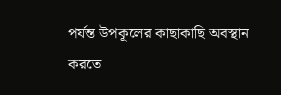পর্যন্ত উপকূলের কাছাকাছি অবস্থান করতে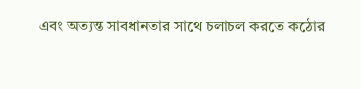এবং অত্যন্ত সাবধানতার সাথে চলাচল করতে কঠোর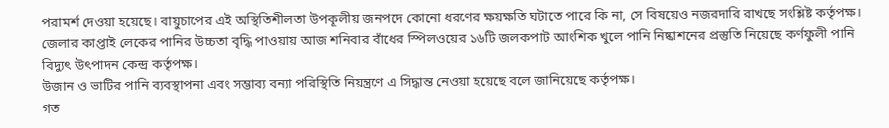পরামর্শ দেওয়া হয়েছে। বায়ুচাপের এই অস্থিতিশীলতা উপকূলীয় জনপদে কোনো ধরণের ক্ষয়ক্ষতি ঘটাতে পারে কি না, সে বিষয়েও নজরদারি রাখছে সংশ্লিষ্ট কর্তৃপক্ষ।
জেলার কাপ্তাই লেকের পানির উচ্চতা বৃদ্ধি পাওয়ায় আজ শনিবার বাঁধের স্পিলওয়ের ১৬টি জলকপাট আংশিক খুলে পানি নিষ্কাশনের প্রস্তুতি নিয়েছে কর্ণফুলী পানি বিদ্যুৎ উৎপাদন কেন্দ্র কর্তৃপক্ষ।
উজান ও ভাটির পানি ব্যবস্থাপনা এবং সম্ভাব্য বন্যা পরিস্থিতি নিয়ন্ত্রণে এ সিদ্ধান্ত নেওয়া হয়েছে বলে জানিয়েছে কর্তৃপক্ষ।
গত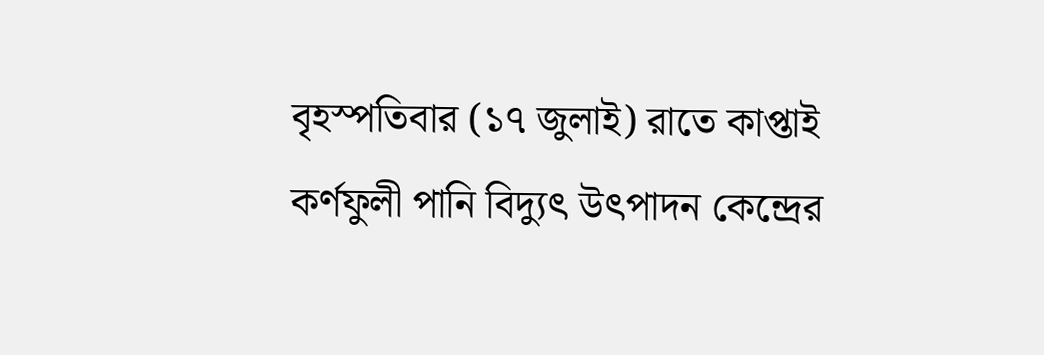বৃহস্পতিবার (১৭ জুলাই) রাতে কাপ্তাই কর্ণফুলী পানি বিদ্যুৎ উৎপাদন কেন্দ্রের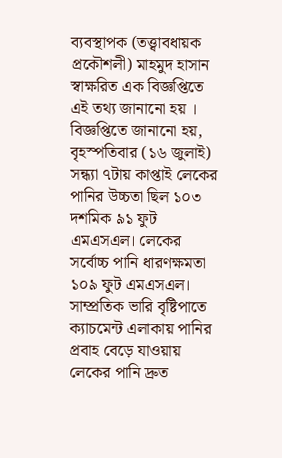ব্যবস্থাপক (তত্ত্বাবধায়ক প্রকৌশলী) মাহমুদ হাসান স্বাক্ষরিত এক বিজ্ঞপ্তিতে এই তথ্য জানানো হয় ।
বিজ্ঞপ্তিতে জানানো হয়, বৃহস্পতিবার (১৬ জুলাই) সন্ধ্যা ৭টায় কাপ্তাই লেকের পানির উচ্চতা ছিল ১০৩ দশমিক ৯১ ফুট এমএসএল। লেকের সর্বোচ্চ পানি ধারণক্ষমতা ১০৯ ফুট এমএসএল। সাম্প্রতিক ভারি বৃষ্টিপাতে ক্যাচমেন্ট এলাকায় পানির প্রবাহ বেড়ে যাওয়ায় লেকের পানি দ্রুত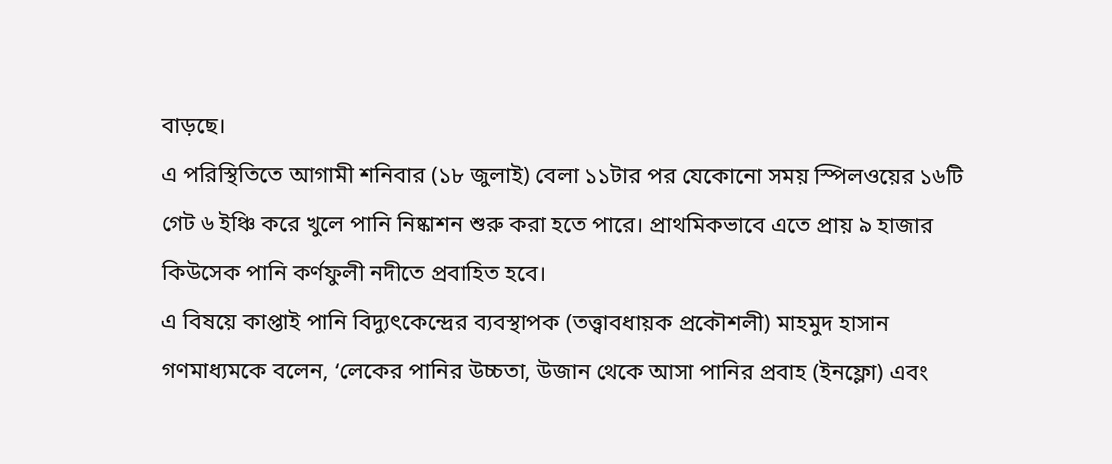বাড়ছে।
এ পরিস্থিতিতে আগামী শনিবার (১৮ জুলাই) বেলা ১১টার পর যেকোনো সময় স্পিলওয়ের ১৬টি গেট ৬ ইঞ্চি করে খুলে পানি নিষ্কাশন শুরু করা হতে পারে। প্রাথমিকভাবে এতে প্রায় ৯ হাজার কিউসেক পানি কর্ণফুলী নদীতে প্রবাহিত হবে।
এ বিষয়ে কাপ্তাই পানি বিদ্যুৎকেন্দ্রের ব্যবস্থাপক (তত্ত্বাবধায়ক প্রকৌশলী) মাহমুদ হাসান গণমাধ্যমকে বলেন, ‘লেকের পানির উচ্চতা, উজান থেকে আসা পানির প্রবাহ (ইনফ্লো) এবং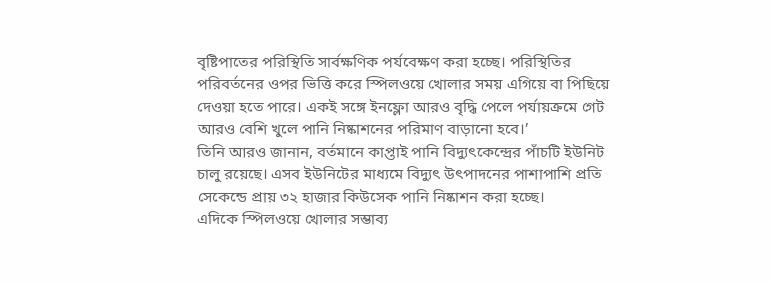বৃষ্টিপাতের পরিস্থিতি সার্বক্ষণিক পর্যবেক্ষণ করা হচ্ছে। পরিস্থিতির পরিবর্তনের ওপর ভিত্তি করে স্পিলওয়ে খোলার সময় এগিয়ে বা পিছিয়ে দেওয়া হতে পারে। একই সঙ্গে ইনফ্লো আরও বৃদ্ধি পেলে পর্যায়ক্রমে গেট আরও বেশি খুলে পানি নিষ্কাশনের পরিমাণ বাড়ানো হবে।’
তিনি আরও জানান, বর্তমানে কাপ্তাই পানি বিদ্যুৎকেন্দ্রের পাঁচটি ইউনিট চালু রয়েছে। এসব ইউনিটের মাধ্যমে বিদ্যুৎ উৎপাদনের পাশাপাশি প্রতি সেকেন্ডে প্রায় ৩২ হাজার কিউসেক পানি নিষ্কাশন করা হচ্ছে।
এদিকে স্পিলওয়ে খোলার সম্ভাব্য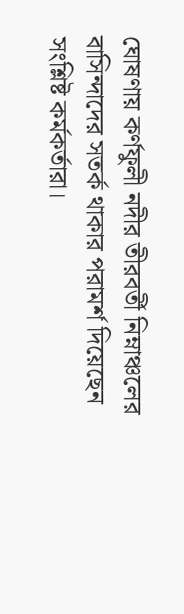ঘোষণায় কর্ণফুলী নদীর তীরবর্তী নিম্নাঞ্চলের বাসিন্দাদের সতর্ক থাকার পরামর্শ দিয়েছেন সংশ্লিষ্ট কর্মকর্তারা।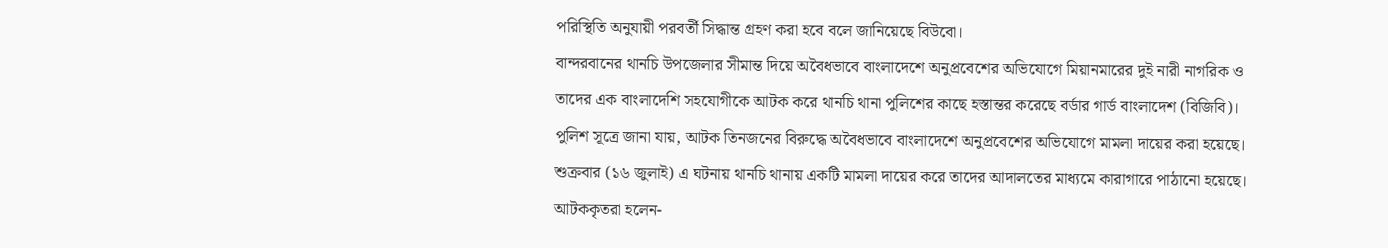পরিস্থিতি অনুযায়ী পরবর্তী সিদ্ধান্ত গ্রহণ করা হবে বলে জানিয়েছে বিউবো।
বান্দরবানের থানচি উপজেলার সীমান্ত দিয়ে অবৈধভাবে বাংলাদেশে অনুপ্রবেশের অভিযোগে মিয়ানমারের দুই নারী নাগরিক ও তাদের এক বাংলাদেশি সহযোগীকে আটক করে থানচি থানা পুলিশের কাছে হস্তান্তর করেছে বর্ডার গার্ড বাংলাদেশ (বিজিবি)।
পুলিশ সূত্রে জানা যায়, আটক তিনজনের বিরুদ্ধে অবৈধভাবে বাংলাদেশে অনুপ্রবেশের অভিযোগে মামলা দায়ের করা হয়েছে।
শুক্রবার (১৬ জুলাই) এ ঘটনায় থানচি থানায় একটি মামলা দায়ের করে তাদের আদালতের মাধ্যমে কারাগারে পাঠানো হয়েছে।
আটককৃতরা হলেন-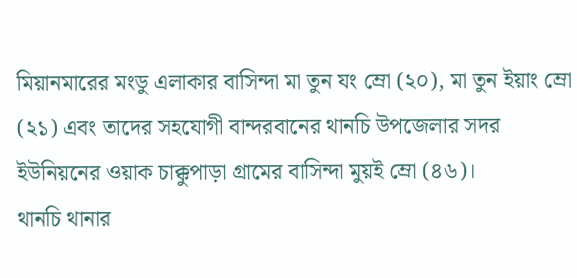মিয়ানমারের মংডু এলাকার বাসিন্দা মা তুন যং ম্রো (২০), মা তুন ইয়াং ম্রো (২১) এবং তাদের সহযোগী বান্দরবানের থানচি উপজেলার সদর ইউনিয়নের ওয়াক চাক্কুপাড়া গ্রামের বাসিন্দা মুয়ই ম্রো (৪৬)।
থানচি থানার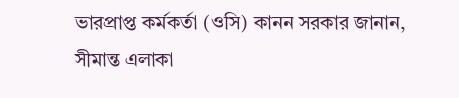ভারপ্রাপ্ত কর্মকর্তা (ওসি) কানন সরকার জানান, সীমান্ত এলাকা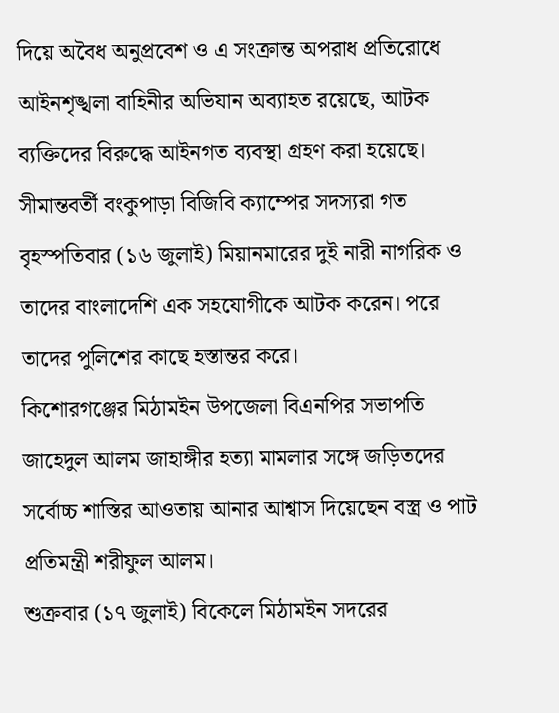দিয়ে অবৈধ অনুপ্রবেশ ও এ সংক্রান্ত অপরাধ প্রতিরোধে আইনশৃঙ্খলা বাহিনীর অভিযান অব্যাহত রয়েছে, আটক ব্যক্তিদের বিরুদ্ধে আইনগত ব্যবস্থা গ্রহণ করা হয়েছে।
সীমান্তবর্তী বংকুপাড়া বিজিবি ক্যাম্পের সদস্যরা গত বৃহস্পতিবার (১৬ জুলাই) মিয়ানমারের দুই নারী নাগরিক ও তাদের বাংলাদেশি এক সহযোগীকে আটক করেন। পরে তাদের পুলিশের কাছে হস্তান্তর করে।
কিশোরগঞ্জের মিঠামইন উপজেলা বিএনপির সভাপতি জাহেদুল আলম জাহাঙ্গীর হত্যা মামলার সঙ্গে জড়িতদের সর্বোচ্চ শাস্তির আওতায় আনার আশ্বাস দিয়েছেন বস্ত্র ও পাট প্রতিমন্ত্রী শরীফুল আলম।
শুক্রবার (১৭ জুলাই) বিকেলে মিঠামইন সদরের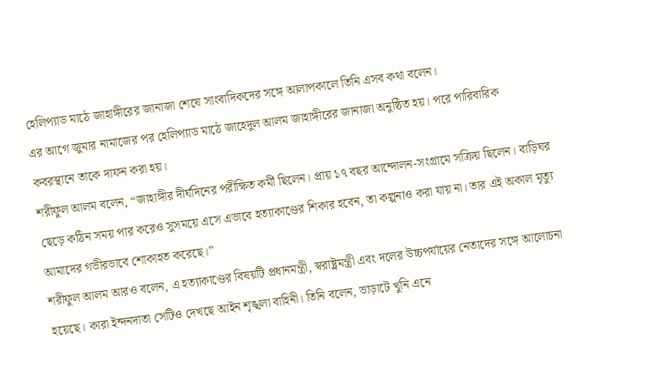হেলিপ্যাড মাঠে জাহাঙ্গীরের জানাজা শেষে সাংবাদিকদের সঙ্গে আলাপকালে তিনি এসব কথা বলেন।
এর আগে জুমার নামাজের পর হেলিপ্যাড মাঠে জাহেদুল আলম জাহাঙ্গীরের জানাজা অনুষ্ঠিত হয়। পরে পারিবারিক কবরস্থানে তাকে দাফন করা হয়।
শরীফুল আলম বলেন, “জাহাঙ্গীর দীর্ঘদিনের পরীক্ষিত কর্মী ছিলেন। প্রায় ১৭ বছর আন্দোলন-সংগ্রামে সক্রিয় ছিলেন। বাড়িঘর ছেড়ে কঠিন সময় পার করেও সুসময়ে এসে এভাবে হত্যাকাণ্ডের শিকার হবেন, তা কল্পনাও করা যায় না। তার এই অকাল মৃত্যু আমাদের গভীরভাবে শোকাহত করেছে।”
শরীফুল আলম আরও বলেন, এ হত্যাকাণ্ডের বিষয়টি প্রধানমন্ত্রী, স্বরাষ্ট্রমন্ত্রী এবং দলের উচ্চপর্যায়ের নেতাদের সঙ্গে আলোচনা হয়েছে। কারা ইন্দনদাতা সেটিও দেখছে আইন শৃঙ্খলা বাহিনী। তিনি বলেন, ভাড়াটে খুনি এনে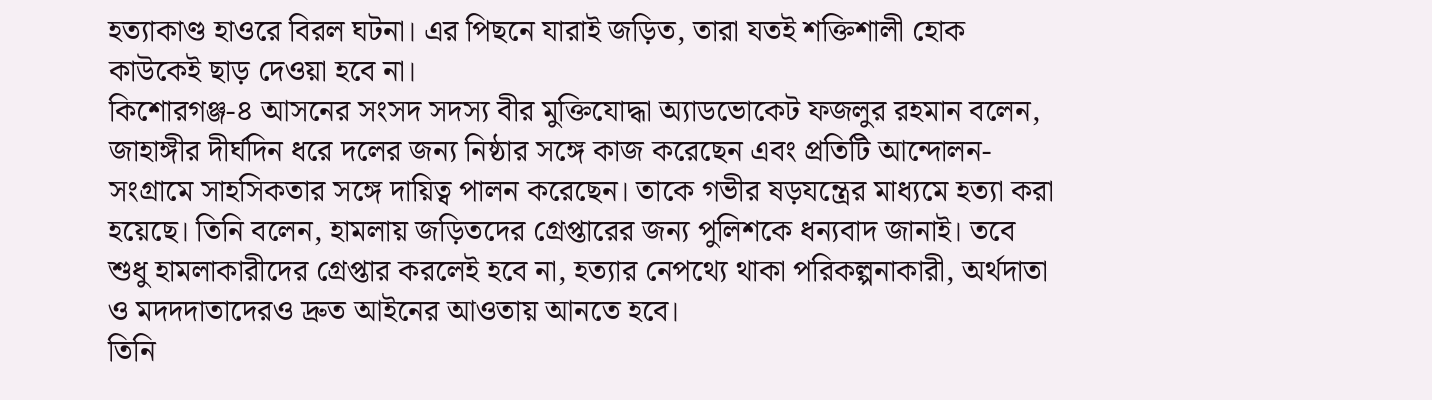হত্যাকাণ্ড হাওরে বিরল ঘটনা। এর পিছনে যারাই জড়িত, তারা যতই শক্তিশালী হোক কাউকেই ছাড় দেওয়া হবে না।
কিশোরগঞ্জ-৪ আসনের সংসদ সদস্য বীর মুক্তিযোদ্ধা অ্যাডভোকেট ফজলুর রহমান বলেন, জাহাঙ্গীর দীর্ঘদিন ধরে দলের জন্য নিষ্ঠার সঙ্গে কাজ করেছেন এবং প্রতিটি আন্দোলন-সংগ্রামে সাহসিকতার সঙ্গে দায়িত্ব পালন করেছেন। তাকে গভীর ষড়যন্ত্রের মাধ্যমে হত্যা করা হয়েছে। তিনি বলেন, হামলায় জড়িতদের গ্রেপ্তারের জন্য পুলিশকে ধন্যবাদ জানাই। তবে শুধু হামলাকারীদের গ্রেপ্তার করলেই হবে না, হত্যার নেপথ্যে থাকা পরিকল্পনাকারী, অর্থদাতা ও মদদদাতাদেরও দ্রুত আইনের আওতায় আনতে হবে।
তিনি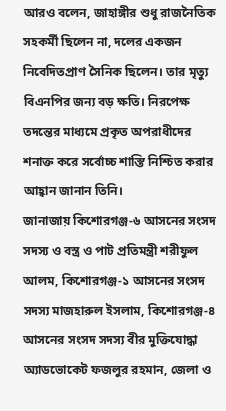আরও বলেন, জাহাঙ্গীর শুধু রাজনৈতিক সহকর্মী ছিলেন না, দলের একজন নিবেদিতপ্রাণ সৈনিক ছিলেন। তার মৃত্যু বিএনপির জন্য বড় ক্ষতি। নিরপেক্ষ তদন্তের মাধ্যমে প্রকৃত অপরাধীদের শনাক্ত করে সর্বোচ্চ শাস্তি নিশ্চিত করার আহ্বান জানান তিনি।
জানাজায় কিশোরগঞ্জ-৬ আসনের সংসদ সদস্য ও বস্ত্র ও পাট প্রতিমন্ত্রী শরীফুল আলম, কিশোরগঞ্জ-১ আসনের সংসদ সদস্য মাজহারুল ইসলাম, কিশোরগঞ্জ-৪ আসনের সংসদ সদস্য বীর মুক্তিযোদ্ধা অ্যাডভোকেট ফজলুর রহমান, জেলা ও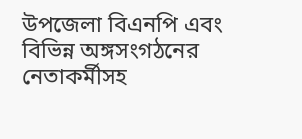উপজেলা বিএনপি এবং বিভিন্ন অঙ্গসংগঠনের নেতাকর্মীসহ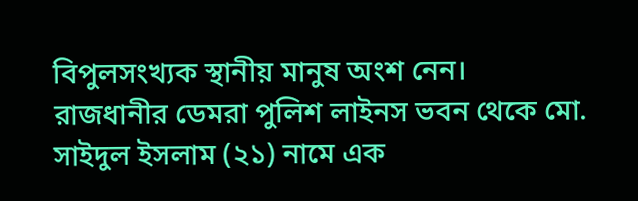বিপুলসংখ্যক স্থানীয় মানুষ অংশ নেন।
রাজধানীর ডেমরা পুলিশ লাইনস ভবন থেকে মো. সাইদুল ইসলাম (২১) নামে এক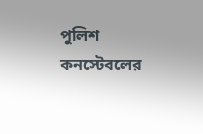পুলিশ কনস্টেবলের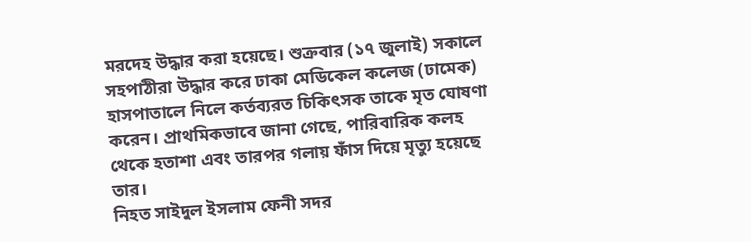মরদেহ উদ্ধার করা হয়েছে। শুক্রবার (১৭ জুলাই) সকালে সহপাঠীরা উদ্ধার করে ঢাকা মেডিকেল কলেজ (ঢামেক) হাসপাতালে নিলে কর্তব্যরত চিকিৎসক তাকে মৃত ঘোষণা করেন। প্রাথমিকভাবে জানা গেছে, পারিবারিক কলহ থেকে হতাশা এবং তারপর গলায় ফাঁস দিয়ে মৃত্যু হয়েছে তার।
নিহত সাইদুল ইসলাম ফেনী সদর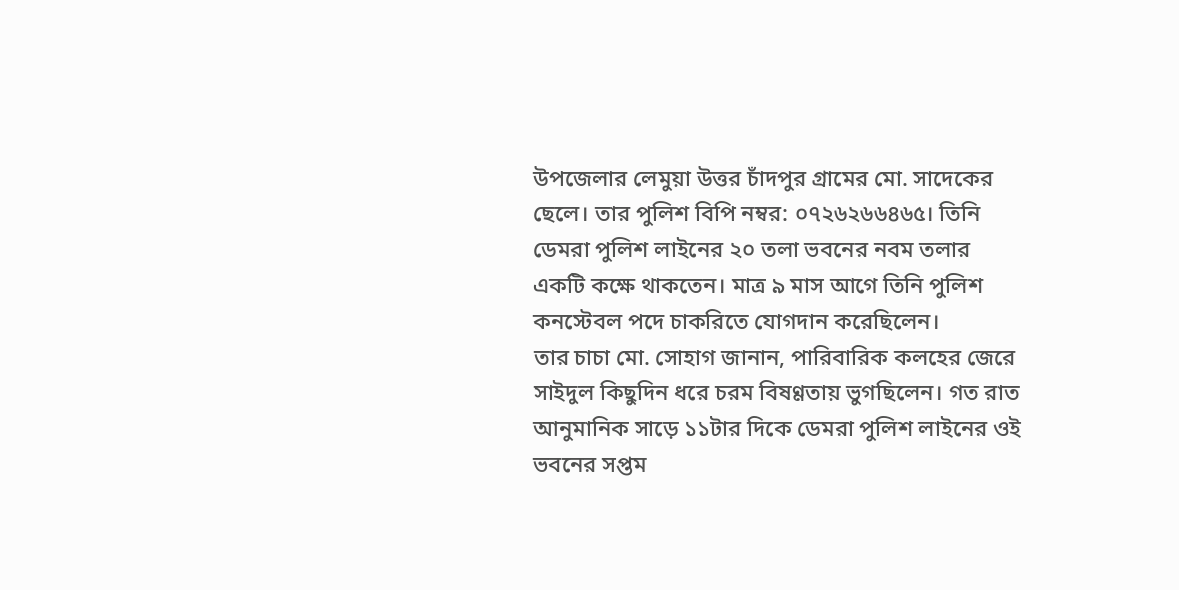উপজেলার লেমুয়া উত্তর চাঁদপুর গ্রামের মো. সাদেকের ছেলে। তার পুলিশ বিপি নম্বর: ০৭২৬২৬৬৪৬৫। তিনি ডেমরা পুলিশ লাইনের ২০ তলা ভবনের নবম তলার একটি কক্ষে থাকতেন। মাত্র ৯ মাস আগে তিনি পুলিশ কনস্টেবল পদে চাকরিতে যোগদান করেছিলেন।
তার চাচা মো. সোহাগ জানান, পারিবারিক কলহের জেরে সাইদুল কিছুদিন ধরে চরম বিষণ্ণতায় ভুগছিলেন। গত রাত আনুমানিক সাড়ে ১১টার দিকে ডেমরা পুলিশ লাইনের ওই ভবনের সপ্তম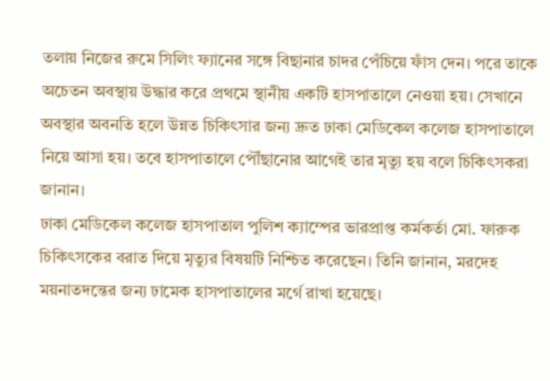তলায় নিজের রুমে সিলিং ফ্যানের সঙ্গে বিছানার চাদর পেঁচিয়ে ফাঁস দেন। পরে তাকে অচেতন অবস্থায় উদ্ধার করে প্রথমে স্থানীয় একটি হাসপাতালে নেওয়া হয়। সেখানে অবস্থার অবনতি হলে উন্নত চিকিৎসার জন্য দ্রুত ঢাকা মেডিকেল কলেজ হাসপাতালে নিয়ে আসা হয়। তবে হাসপাতালে পৌঁছানোর আগেই তার মৃত্যু হয় বলে চিকিৎসকরা জানান।
ঢাকা মেডিকেল কলেজ হাসপাতাল পুলিশ ক্যাম্পের ভারপ্রাপ্ত কর্মকর্তা মো. ফারুক চিকিৎসকের বরাত দিয়ে মৃত্যুর বিষয়টি নিশ্চিত করেছেন। তিনি জানান, মরদেহ ময়নাতদন্তের জন্য ঢামেক হাসপাতালের মর্গে রাখা হয়েছে।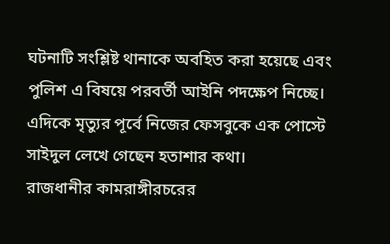ঘটনাটি সংশ্লিষ্ট থানাকে অবহিত করা হয়েছে এবং পুলিশ এ বিষয়ে পরবর্তী আইনি পদক্ষেপ নিচ্ছে। এদিকে মৃত্যুর পূর্বে নিজের ফেসবুকে এক পোস্টে সাইদুল লেখে গেছেন হতাশার কথা।
রাজধানীর কামরাঙ্গীরচরের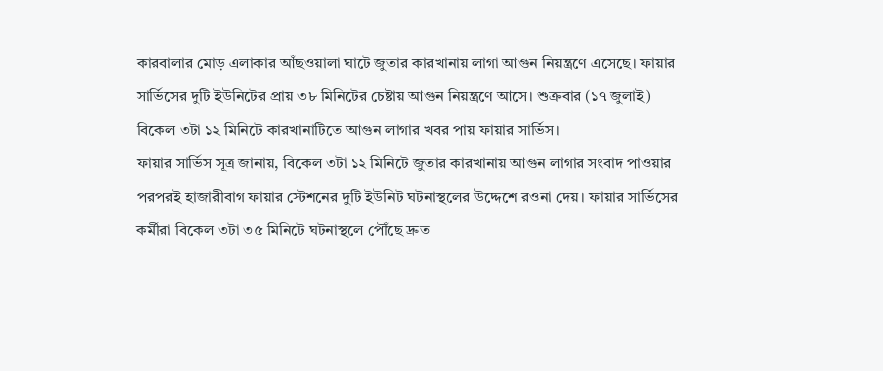কারবালার মোড় এলাকার আঁছওয়ালা ঘাটে জুতার কারখানায় লাগা আগুন নিয়ন্ত্রণে এসেছে। ফায়ার সার্ভিসের দুটি ইউনিটের প্রায় ৩৮ মিনিটের চেষ্টায় আগুন নিয়ন্ত্রণে আসে। শুক্রবার (১৭ জুলাই) বিকেল ৩টা ১২ মিনিটে কারখানাটিতে আগুন লাগার খবর পায় ফায়ার সার্ভিস।
ফায়ার সার্ভিস সূত্র জানায়, বিকেল ৩টা ১২ মিনিটে জুতার কারখানায় আগুন লাগার সংবাদ পাওয়ার পরপরই হাজারীবাগ ফায়ার স্টেশনের দুটি ইউনিট ঘটনাস্থলের উদ্দেশে রওনা দেয়। ফায়ার সার্ভিসের কর্মীরা বিকেল ৩টা ৩৫ মিনিটে ঘটনাস্থলে পৌঁছে দ্রুত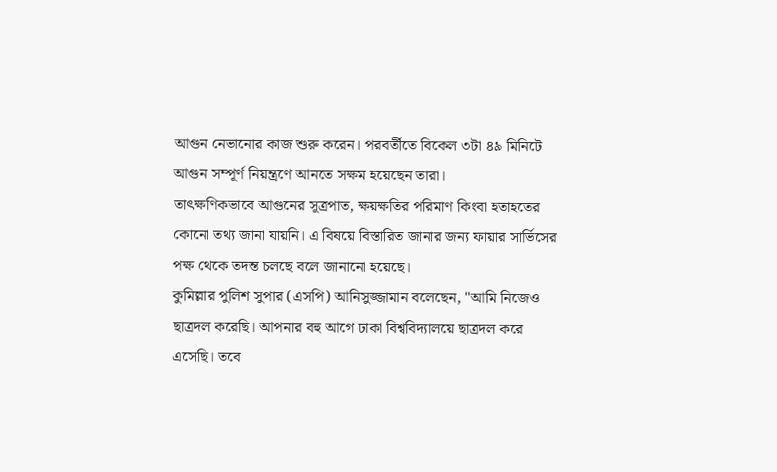আগুন নেভানোর কাজ শুরু করেন। পরবর্তীতে বিকেল ৩টা ৪৯ মিনিটে আগুন সম্পূর্ণ নিয়ন্ত্রণে আনতে সক্ষম হয়েছেন তারা।
তাৎক্ষণিকভাবে আগুনের সূত্রপাত, ক্ষয়ক্ষতির পরিমাণ কিংবা হতাহতের কোনো তথ্য জানা যায়নি। এ বিষয়ে বিস্তারিত জানার জন্য ফায়ার সার্ভিসের পক্ষ থেকে তদন্ত চলছে বলে জানানো হয়েছে।
কুমিল্লার পুলিশ সুপার (এসপি) আনিসুজ্জামান বলেছেন, "আমি নিজেও ছাত্রদল করেছি। আপনার বহু আগে ঢাকা বিশ্ববিদ্যালয়ে ছাত্রদল করে এসেছি। তবে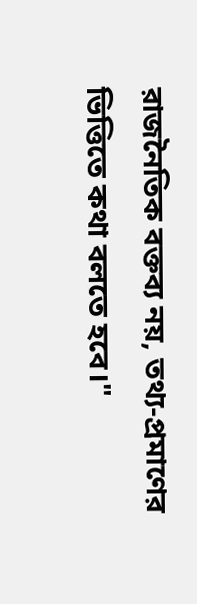রাজনৈতিক বক্তব্য নয়, তথ্য-প্রমাণের ভিত্তিতে কথা বলতে হবে।"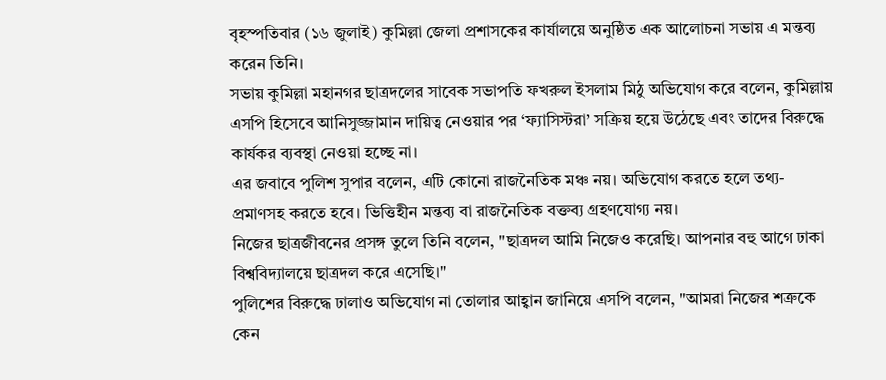বৃহস্পতিবার (১৬ জুলাই) কুমিল্লা জেলা প্রশাসকের কার্যালয়ে অনুষ্ঠিত এক আলোচনা সভায় এ মন্তব্য করেন তিনি।
সভায় কুমিল্লা মহানগর ছাত্রদলের সাবেক সভাপতি ফখরুল ইসলাম মিঠু অভিযোগ করে বলেন, কুমিল্লায় এসপি হিসেবে আনিসুজ্জামান দায়িত্ব নেওয়ার পর ‘ফ্যাসিস্টরা’ সক্রিয় হয়ে উঠেছে এবং তাদের বিরুদ্ধে কার্যকর ব্যবস্থা নেওয়া হচ্ছে না।
এর জবাবে পুলিশ সুপার বলেন, এটি কোনো রাজনৈতিক মঞ্চ নয়। অভিযোগ করতে হলে তথ্য-প্রমাণসহ করতে হবে। ভিত্তিহীন মন্তব্য বা রাজনৈতিক বক্তব্য গ্রহণযোগ্য নয়।
নিজের ছাত্রজীবনের প্রসঙ্গ তুলে তিনি বলেন, "ছাত্রদল আমি নিজেও করেছি। আপনার বহু আগে ঢাকা বিশ্ববিদ্যালয়ে ছাত্রদল করে এসেছি।"
পুলিশের বিরুদ্ধে ঢালাও অভিযোগ না তোলার আহ্বান জানিয়ে এসপি বলেন, "আমরা নিজের শত্রুকে কেন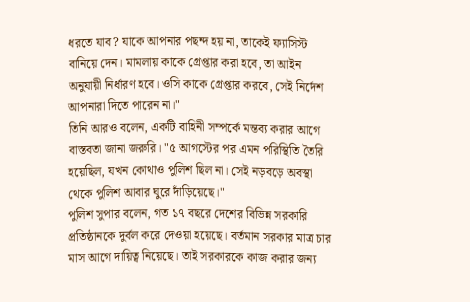ধরতে যাব? যাকে আপনার পছন্দ হয় না, তাকেই ফ্যাসিস্ট বানিয়ে দেন। মামলায় কাকে গ্রেপ্তার করা হবে, তা আইন অনুযায়ী নির্ধারণ হবে। ওসি কাকে গ্রেপ্তার করবে, সেই নির্দেশ আপনারা দিতে পারেন না।"
তিনি আরও বলেন, একটি বাহিনী সম্পর্কে মন্তব্য করার আগে বাস্তবতা জানা জরুরি। "৫ আগস্টের পর এমন পরিস্থিতি তৈরি হয়েছিল, যখন কোথাও পুলিশ ছিল না। সেই নড়বড়ে অবস্থা থেকে পুলিশ আবার ঘুরে দাঁড়িয়েছে।"
পুলিশ সুপার বলেন, গত ১৭ বছরে দেশের বিভিন্ন সরকারি প্রতিষ্ঠানকে দুর্বল করে দেওয়া হয়েছে। বর্তমান সরকার মাত্র চার মাস আগে দায়িত্ব নিয়েছে। তাই সরকারকে কাজ করার জন্য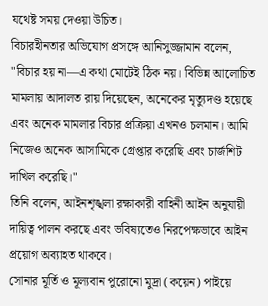যথেষ্ট সময় দেওয়া উচিত।
বিচারহীনতার অভিযোগ প্রসঙ্গে আনিসুজ্জামান বলেন, "বিচার হয় না—এ কথা মোটেই ঠিক নয়। বিভিন্ন আলোচিত মামলায় আদালত রায় দিয়েছেন, অনেকের মৃত্যুদণ্ড হয়েছে এবং অনেক মামলার বিচার প্রক্রিয়া এখনও চলমান। আমি নিজেও অনেক আসামিকে গ্রেপ্তার করেছি এবং চার্জশিট দাখিল করেছি।"
তিনি বলেন, আইনশৃঙ্খলা রক্ষাকারী বাহিনী আইন অনুযায়ী দায়িত্ব পালন করছে এবং ভবিষ্যতেও নিরপেক্ষভাবে আইন প্রয়োগ অব্যাহত থাকবে।
সোনার মূর্তি ও মূল্যবান পুরোনো মুদ্রা (কয়েন) পাইয়ে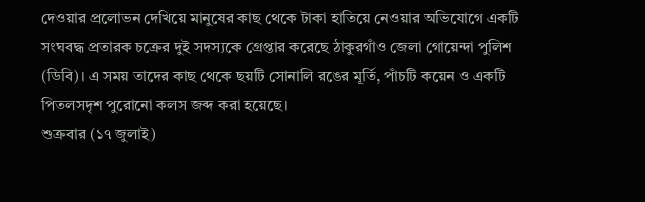দেওয়ার প্রলোভন দেখিয়ে মানুষের কাছ থেকে টাকা হাতিয়ে নেওয়ার অভিযোগে একটি সংঘবদ্ধ প্রতারক চক্রের দুই সদস্যকে গ্রেপ্তার করেছে ঠাকুরগাঁও জেলা গোয়েন্দা পুলিশ (ডিবি)। এ সময় তাদের কাছ থেকে ছয়টি সোনালি রঙের মূর্তি, পাঁচটি কয়েন ও একটি পিতলসদৃশ পুরোনো কলস জব্দ করা হয়েছে।
শুক্রবার (১৭ জুলাই)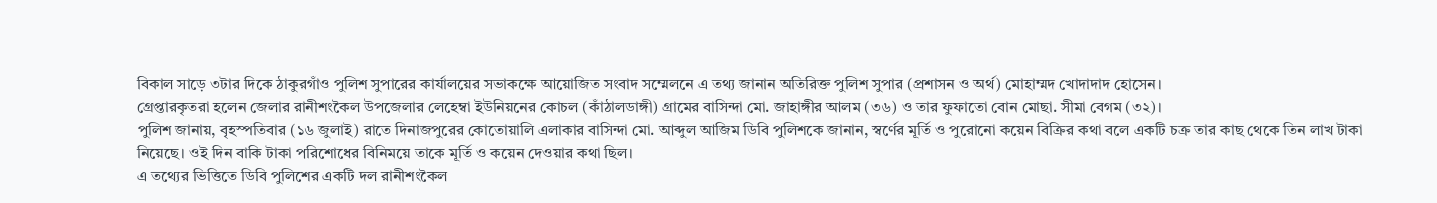বিকাল সাড়ে ৩টার দিকে ঠাকুরগাঁও পুলিশ সুপারের কার্যালয়ের সভাকক্ষে আয়োজিত সংবাদ সম্মেলনে এ তথ্য জানান অতিরিক্ত পুলিশ সুপার (প্রশাসন ও অর্থ) মোহাম্মদ খোদাদাদ হোসেন।
গ্রেপ্তারকৃতরা হলেন জেলার রানীশংকৈল উপজেলার লেহেম্বা ইউনিয়নের কোচল (কাঁঠালডাঙ্গী) গ্রামের বাসিন্দা মো. জাহাঙ্গীর আলম (৩৬) ও তার ফুফাতো বোন মোছা. সীমা বেগম (৩২)।
পুলিশ জানায়, বৃহস্পতিবার (১৬ জুলাই) রাতে দিনাজপুরের কোতোয়ালি এলাকার বাসিন্দা মো. আব্দুল আজিম ডিবি পুলিশকে জানান, স্বর্ণের মূর্তি ও পুরোনো কয়েন বিক্রির কথা বলে একটি চক্র তার কাছ থেকে তিন লাখ টাকা নিয়েছে। ওই দিন বাকি টাকা পরিশোধের বিনিময়ে তাকে মূর্তি ও কয়েন দেওয়ার কথা ছিল।
এ তথ্যের ভিত্তিতে ডিবি পুলিশের একটি দল রানীশংকৈল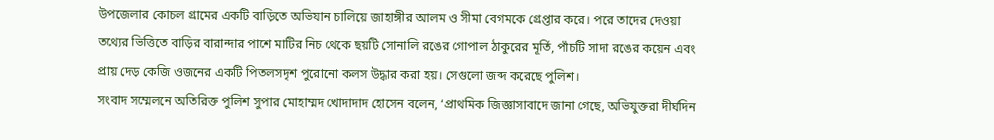উপজেলার কোচল গ্রামের একটি বাড়িতে অভিযান চালিয়ে জাহাঙ্গীর আলম ও সীমা বেগমকে গ্রেপ্তার করে। পরে তাদের দেওয়া তথ্যের ভিত্তিতে বাড়ির বারান্দার পাশে মাটির নিচ থেকে ছয়টি সোনালি রঙের গোপাল ঠাকুরের মূর্তি, পাঁচটি সাদা রঙের কয়েন এবং প্রায় দেড় কেজি ওজনের একটি পিতলসদৃশ পুরোনো কলস উদ্ধার করা হয়। সেগুলো জব্দ করেছে পুলিশ।
সংবাদ সম্মেলনে অতিরিক্ত পুলিশ সুপার মোহাম্মদ খোদাদাদ হোসেন বলেন, ‘প্রাথমিক জিজ্ঞাসাবাদে জানা গেছে, অভিযুক্তরা দীর্ঘদিন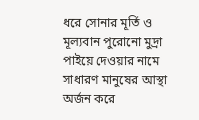ধরে সোনার মূর্তি ও মূল্যবান পুরোনো মুদ্রা পাইয়ে দেওয়ার নামে সাধারণ মানুষের আস্থা অর্জন করে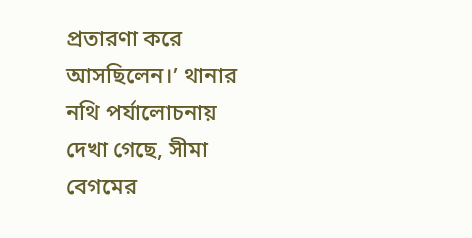প্রতারণা করে আসছিলেন।’ থানার নথি পর্যালোচনায় দেখা গেছে, সীমা বেগমের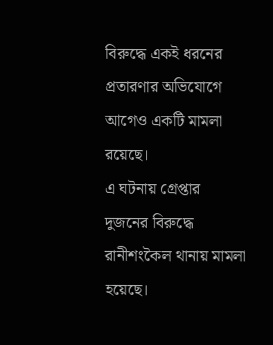বিরুদ্ধে একই ধরনের প্রতারণার অভিযোগে আগেও একটি মামলা রয়েছে।
এ ঘটনায় গ্রেপ্তার দুজনের বিরুদ্ধে রানীশংকৈল থানায় মামলা হয়েছে।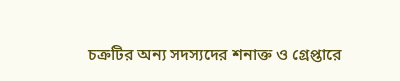চক্রটির অন্য সদস্যদের শনাক্ত ও গ্রেপ্তারে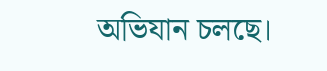অভিযান চলছে।